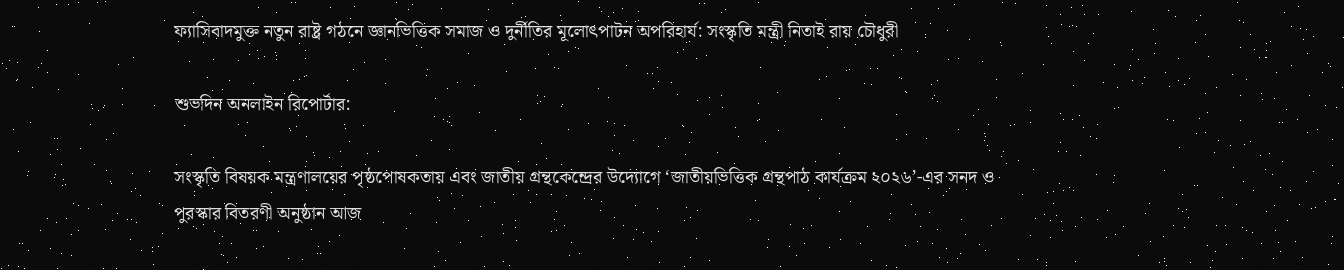ফ্যাসিবাদমুক্ত নতুন রাষ্ট্র গঠনে জ্ঞানভিত্তিক সমাজ ও দুর্নীতির মূলোৎপাটন অপরিহার্য: সংস্কৃতি মন্ত্রী নিতাই রায় চৌধুরী

শুভদিন অনলাইন রিপোর্টার:

সংস্কৃতি বিষয়ক মন্ত্রণালয়ের পৃষ্ঠপোষকতায় এবং জাতীয় গ্রন্থকেন্দ্রের উদ্যোগে ‘জাতীয়ভিত্তিক গ্রন্থপাঠ কার্যক্রম ২০২৬’-এর সনদ ও পুরস্কার বিতরণী অনুষ্ঠান আজ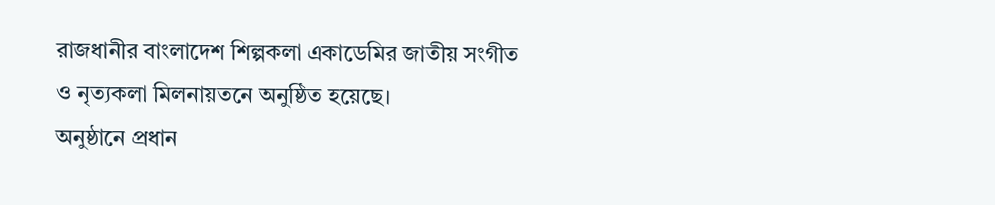রাজধানীর বাংলাদেশ শিল্পকলা একাডেমির জাতীয় সংগীত ও নৃত্যকলা মিলনায়তনে অনুষ্ঠিত হয়েছে।
অনুষ্ঠানে প্রধান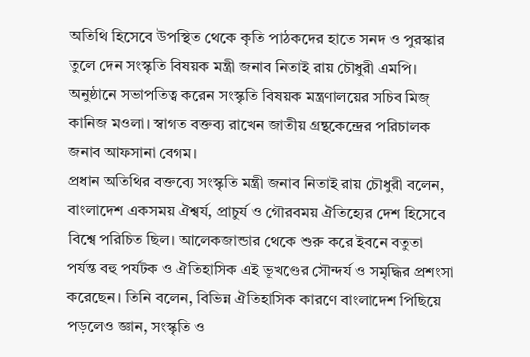অতিথি হিসেবে উপস্থিত থেকে কৃতি পাঠকদের হাতে সনদ ও পুরস্কার তুলে দেন সংস্কৃতি বিষয়ক মন্ত্রী জনাব নিতাই রায় চৌধুরী এমপি। অনুষ্ঠানে সভাপতিত্ব করেন সংস্কৃতি বিষয়ক মন্ত্রণালয়ের সচিব মিজ্ কানিজ মওলা। স্বাগত বক্তব্য রাখেন জাতীয় গ্রন্থকেন্দ্রের পরিচালক জনাব আফসানা বেগম।
প্রধান অতিথির বক্তব্যে সংস্কৃতি মন্ত্রী জনাব নিতাই রায় চৌধুরী বলেন, বাংলাদেশ একসময় ঐশ্বর্য, প্রাচুর্য ও গৌরবময় ঐতিহ্যের দেশ হিসেবে বিশ্বে পরিচিত ছিল। আলেকজান্ডার থেকে শুরু করে ইবনে বতুতা পর্যন্ত বহু পর্যটক ও ঐতিহাসিক এই ভূখণ্ডের সৌন্দর্য ও সমৃদ্ধির প্রশংসা করেছেন। তিনি বলেন, বিভিন্ন ঐতিহাসিক কারণে বাংলাদেশ পিছিয়ে পড়লেও জ্ঞান, সংস্কৃতি ও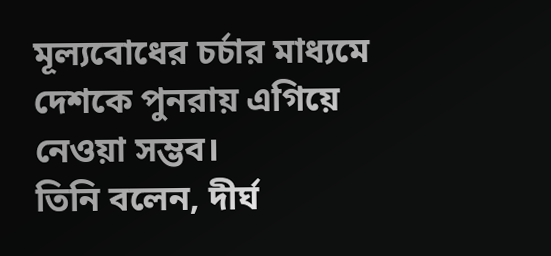মূল্যবোধের চর্চার মাধ্যমে দেশকে পুনরায় এগিয়ে নেওয়া সম্ভব।
তিনি বলেন, দীর্ঘ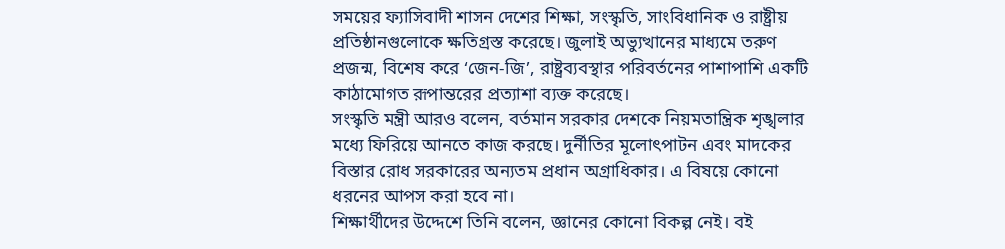সময়ের ফ্যাসিবাদী শাসন দেশের শিক্ষা, সংস্কৃতি, সাংবিধানিক ও রাষ্ট্রীয় প্রতিষ্ঠানগুলোকে ক্ষতিগ্রস্ত করেছে। জুলাই অভ্যুত্থানের মাধ্যমে তরুণ প্রজন্ম, বিশেষ করে ‘জেন-জি’, রাষ্ট্রব্যবস্থার পরিবর্তনের পাশাপাশি একটি কাঠামোগত রূপান্তরের প্রত্যাশা ব্যক্ত করেছে।
সংস্কৃতি মন্ত্রী আরও বলেন, বর্তমান সরকার দেশকে নিয়মতান্ত্রিক শৃঙ্খলার মধ্যে ফিরিয়ে আনতে কাজ করছে। দুর্নীতির মূলোৎপাটন এবং মাদকের বিস্তার রোধ সরকারের অন্যতম প্রধান অগ্রাধিকার। এ বিষয়ে কোনো ধরনের আপস করা হবে না।
শিক্ষার্থীদের উদ্দেশে তিনি বলেন, জ্ঞানের কোনো বিকল্প নেই। বই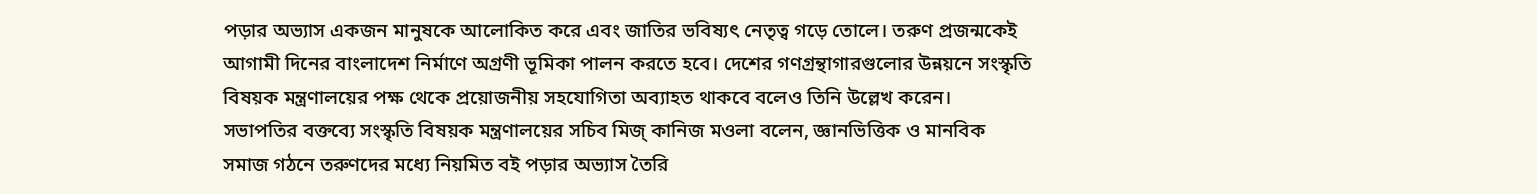পড়ার অভ্যাস একজন মানুষকে আলোকিত করে এবং জাতির ভবিষ্যৎ নেতৃত্ব গড়ে তোলে। তরুণ প্রজন্মকেই আগামী দিনের বাংলাদেশ নির্মাণে অগ্রণী ভূমিকা পালন করতে হবে। দেশের গণগ্রন্থাগারগুলোর উন্নয়নে সংস্কৃতি বিষয়ক মন্ত্রণালয়ের পক্ষ থেকে প্রয়োজনীয় সহযোগিতা অব্যাহত থাকবে বলেও তিনি উল্লেখ করেন।
সভাপতির বক্তব্যে সংস্কৃতি বিষয়ক মন্ত্রণালয়ের সচিব মিজ্ কানিজ মওলা বলেন, জ্ঞানভিত্তিক ও মানবিক সমাজ গঠনে তরুণদের মধ্যে নিয়মিত বই পড়ার অভ্যাস তৈরি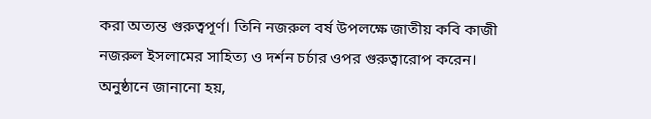করা অত্যন্ত গুরুত্বপূর্ণ। তিনি নজরুল বর্ষ উপলক্ষে জাতীয় কবি কাজী নজরুল ইসলামের সাহিত্য ও দর্শন চর্চার ওপর গুরুত্বারোপ করেন।
অনুষ্ঠানে জানানো হয়,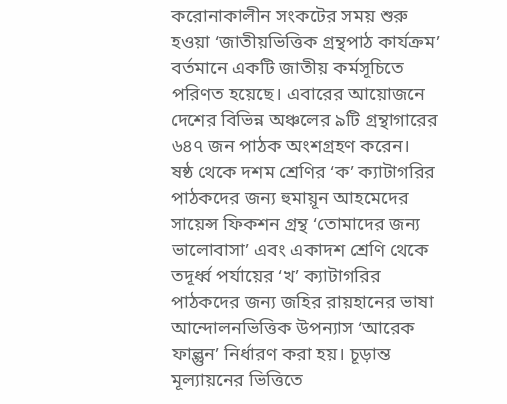করোনাকালীন সংকটের সময় শুরু হওয়া ‘জাতীয়ভিত্তিক গ্রন্থপাঠ কার্যক্রম’ বর্তমানে একটি জাতীয় কর্মসূচিতে পরিণত হয়েছে। এবারের আয়োজনে দেশের বিভিন্ন অঞ্চলের ৯টি গ্রন্থাগারের ৬৪৭ জন পাঠক অংশগ্রহণ করেন।
ষষ্ঠ থেকে দশম শ্রেণির ‘ক’ ক্যাটাগরির পাঠকদের জন্য হুমায়ূন আহমেদের সায়েন্স ফিকশন গ্রন্থ ‘তোমাদের জন্য ভালোবাসা’ এবং একাদশ শ্রেণি থেকে তদূর্ধ্ব পর্যায়ের ‘খ’ ক্যাটাগরির পাঠকদের জন্য জহির রায়হানের ভাষা আন্দোলনভিত্তিক উপন্যাস ‘আরেক ফাল্গুন’ নির্ধারণ করা হয়। চূড়ান্ত মূল্যায়নের ভিত্তিতে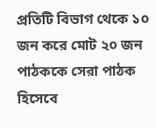প্রতিটি বিভাগ থেকে ১০ জন করে মোট ২০ জন পাঠককে সেরা পাঠক হিসেবে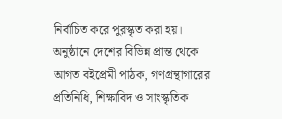নির্বাচিত করে পুরস্কৃত করা হয়।
অনুষ্ঠানে দেশের বিভিন্ন প্রান্ত থেকে আগত বইপ্রেমী পাঠক, গণগ্রন্থাগারের প্রতিনিধি, শিক্ষাবিদ ও সাংস্কৃতিক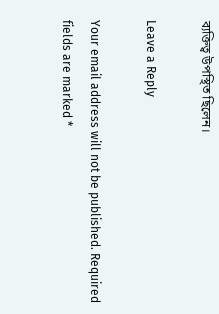ব্যক্তিত্ব উপস্থিত ছিলেন।

Leave a Reply

Your email address will not be published. Required fields are marked *